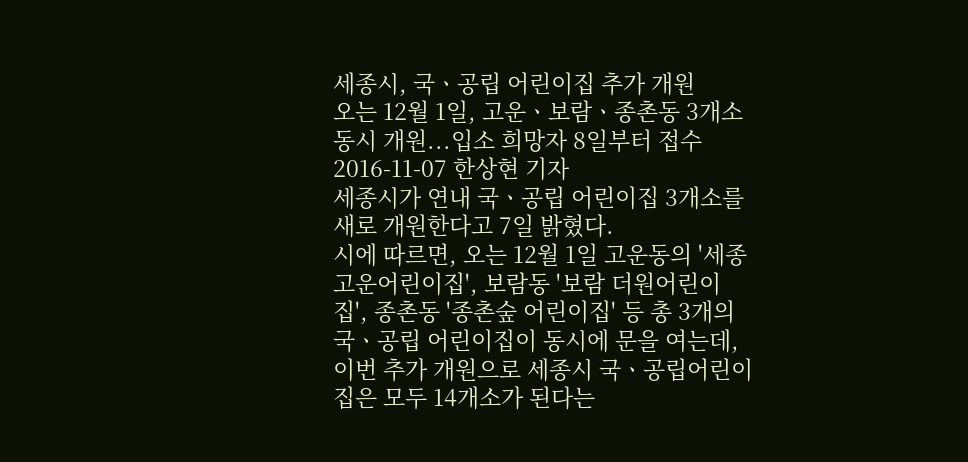세종시, 국ㆍ공립 어린이집 추가 개원
오는 12월 1일, 고운ㆍ보람ㆍ종촌동 3개소 동시 개원...입소 희망자 8일부터 접수
2016-11-07 한상현 기자
세종시가 연내 국ㆍ공립 어린이집 3개소를 새로 개원한다고 7일 밝혔다.
시에 따르면, 오는 12월 1일 고운동의 '세종 고운어린이집', 보람동 '보람 더원어린이집', 종촌동 '종촌숲 어린이집' 등 총 3개의 국ㆍ공립 어린이집이 동시에 문을 여는데, 이번 추가 개원으로 세종시 국ㆍ공립어린이집은 모두 14개소가 된다는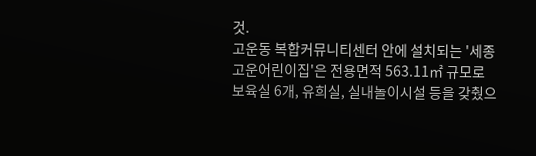것.
고운동 복합커뮤니티센터 안에 설치되는 '세종 고운어린이집'은 전용면적 563.11㎡ 규모로 보육실 6개, 유희실, 실내놀이시설 등을 갖췄으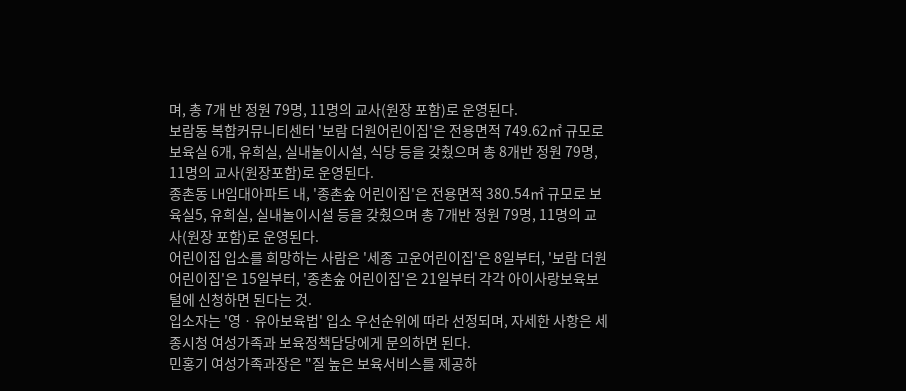며, 총 7개 반 정원 79명, 11명의 교사(원장 포함)로 운영된다.
보람동 복합커뮤니티센터 '보람 더원어린이집'은 전용면적 749.62㎡ 규모로 보육실 6개, 유희실, 실내놀이시설, 식당 등을 갖췄으며 총 8개반 정원 79명, 11명의 교사(원장포함)로 운영된다.
종촌동 LH임대아파트 내, '종촌숲 어린이집'은 전용면적 380.54㎡ 규모로 보육실5, 유희실, 실내놀이시설 등을 갖췄으며 총 7개반 정원 79명, 11명의 교사(원장 포함)로 운영된다.
어린이집 입소를 희망하는 사람은 '세종 고운어린이집'은 8일부터, '보람 더원어린이집'은 15일부터, '종촌숲 어린이집'은 21일부터 각각 아이사랑보육보털에 신청하면 된다는 것.
입소자는 '영ㆍ유아보육법' 입소 우선순위에 따라 선정되며, 자세한 사항은 세종시청 여성가족과 보육정책담당에게 문의하면 된다.
민홍기 여성가족과장은 "질 높은 보육서비스를 제공하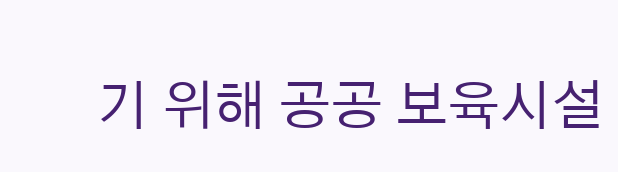기 위해 공공 보육시설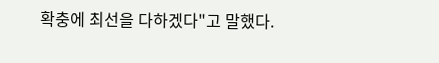확충에 최선을 다하겠다"고 말했다.